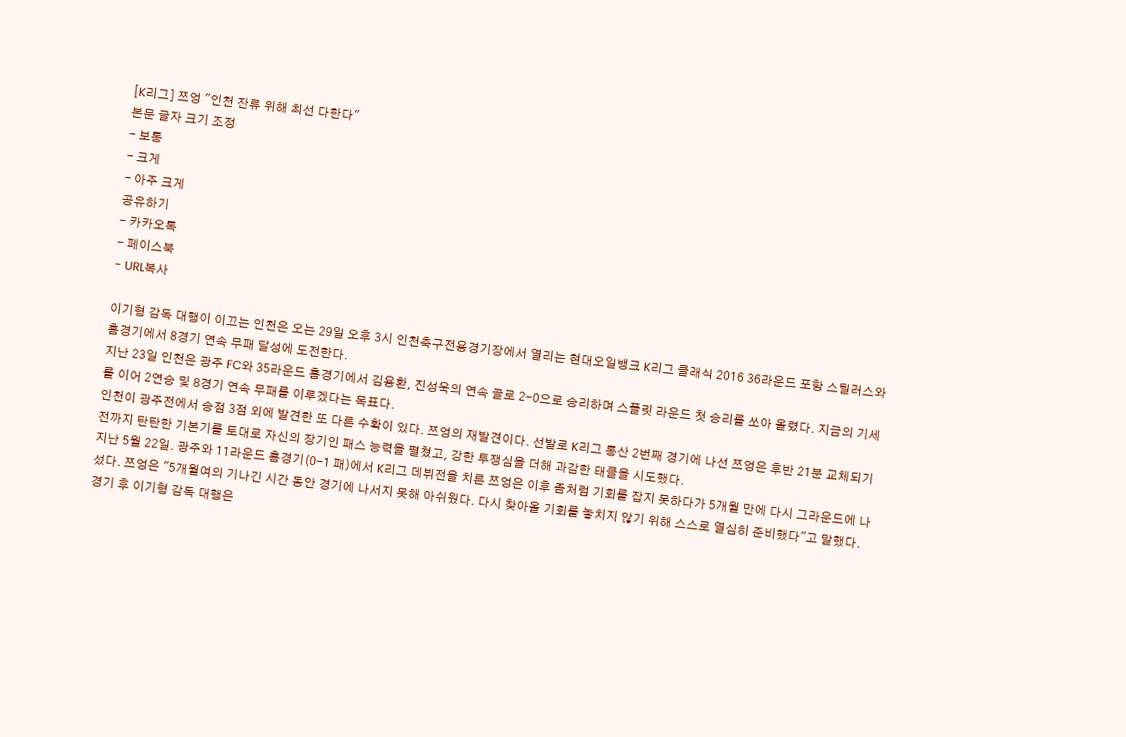[K리그] 쯔엉 "인천 잔류 위해 최선 다한다"
본문 글자 크기 조정
- 보통
- 크게
- 아주 크게
공유하기
- 카카오톡
- 페이스북
- URL복사

이기형 감독 대행이 이끄는 인천은 오는 29일 오후 3시 인천축구전용경기장에서 열리는 현대오일뱅크 K리그 클래식 2016 36라운드 포항 스틸러스와 홈경기에서 8경기 연속 무패 달성에 도전한다.
지난 23일 인천은 광주 FC와 35라운드 홈경기에서 김용환, 진성욱의 연속 골로 2-0으로 승리하며 스플릿 라운드 첫 승리를 쏘아 올렸다. 지금의 기세를 이어 2연승 및 8경기 연속 무패를 이루겠다는 목표다.
인천이 광주전에서 승점 3점 외에 발견한 또 다른 수확이 있다. 쯔엉의 재발견이다. 선발로 K리그 통산 2번째 경기에 나선 쯔엉은 후반 21분 교체되기 전까지 탄탄한 기본기를 토대로 자신의 장기인 패스 능력을 펼쳤고, 강한 투쟁심을 더해 과감한 태클을 시도했다.
지난 5월 22일. 광주와 11라운드 홈경기(0-1 패)에서 K리그 데뷔전을 치른 쯔엉은 이후 좀처럼 기회를 잡지 못하다가 5개월 만에 다시 그라운드에 나섰다. 쯔엉은 "5개월여의 기나긴 시간 동안 경기에 나서지 못해 아쉬웠다. 다시 찾아올 기회를 놓치지 않기 위해 스스로 열심히 준비했다"고 말했다.
경기 후 이기형 감독 대행은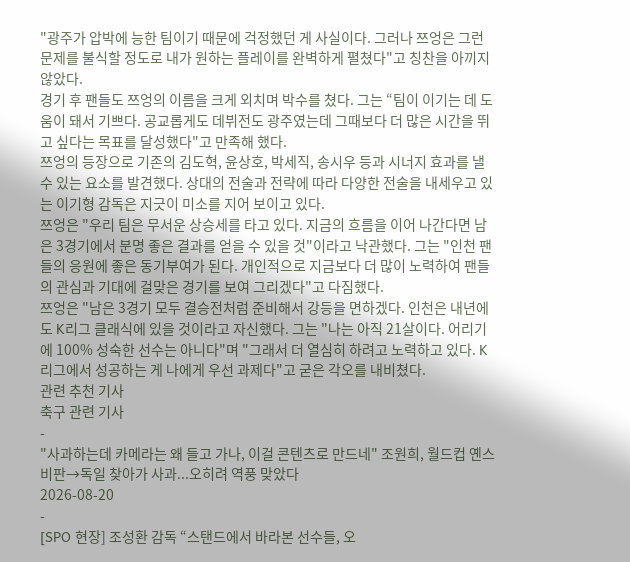"광주가 압박에 능한 팀이기 때문에 걱정했던 게 사실이다. 그러나 쯔엉은 그런 문제를 불식할 정도로 내가 원하는 플레이를 완벽하게 펼쳤다"고 칭찬을 아끼지 않았다.
경기 후 팬들도 쯔엉의 이름을 크게 외치며 박수를 쳤다. 그는 “팀이 이기는 데 도움이 돼서 기쁘다. 공교롭게도 데뷔전도 광주였는데 그때보다 더 많은 시간을 뛰고 싶다는 목표를 달성했다"고 만족해 했다.
쯔엉의 등장으로 기존의 김도혁, 윤상호, 박세직, 송시우 등과 시너지 효과를 낼 수 있는 요소를 발견했다. 상대의 전술과 전략에 따라 다양한 전술을 내세우고 있는 이기형 감독은 지긋이 미소를 지어 보이고 있다.
쯔엉은 "우리 팀은 무서운 상승세를 타고 있다. 지금의 흐름을 이어 나간다면 남은 3경기에서 분명 좋은 결과를 얻을 수 있을 것"이라고 낙관했다. 그는 "인천 팬들의 응원에 좋은 동기부여가 된다. 개인적으로 지금보다 더 많이 노력하여 팬들의 관심과 기대에 걸맞은 경기를 보여 그리겠다"고 다짐했다.
쯔엉은 "남은 3경기 모두 결승전처럼 준비해서 강등을 면하겠다. 인천은 내년에도 K리그 클래식에 있을 것이라고 자신했다. 그는 "나는 아직 21살이다. 어리기에 100% 성숙한 선수는 아니다"며 "그래서 더 열심히 하려고 노력하고 있다. K리그에서 성공하는 게 나에게 우선 과제다"고 굳은 각오를 내비쳤다.
관련 추천 기사
축구 관련 기사
-
"사과하는데 카메라는 왜 들고 가나, 이걸 콘텐츠로 만드네" 조원희, 월드컵 옌스 비판→독일 찾아가 사과...오히려 역풍 맞았다
2026-08-20
-
[SPO 현장] 조성환 감독 “스탠드에서 바라본 선수들, 오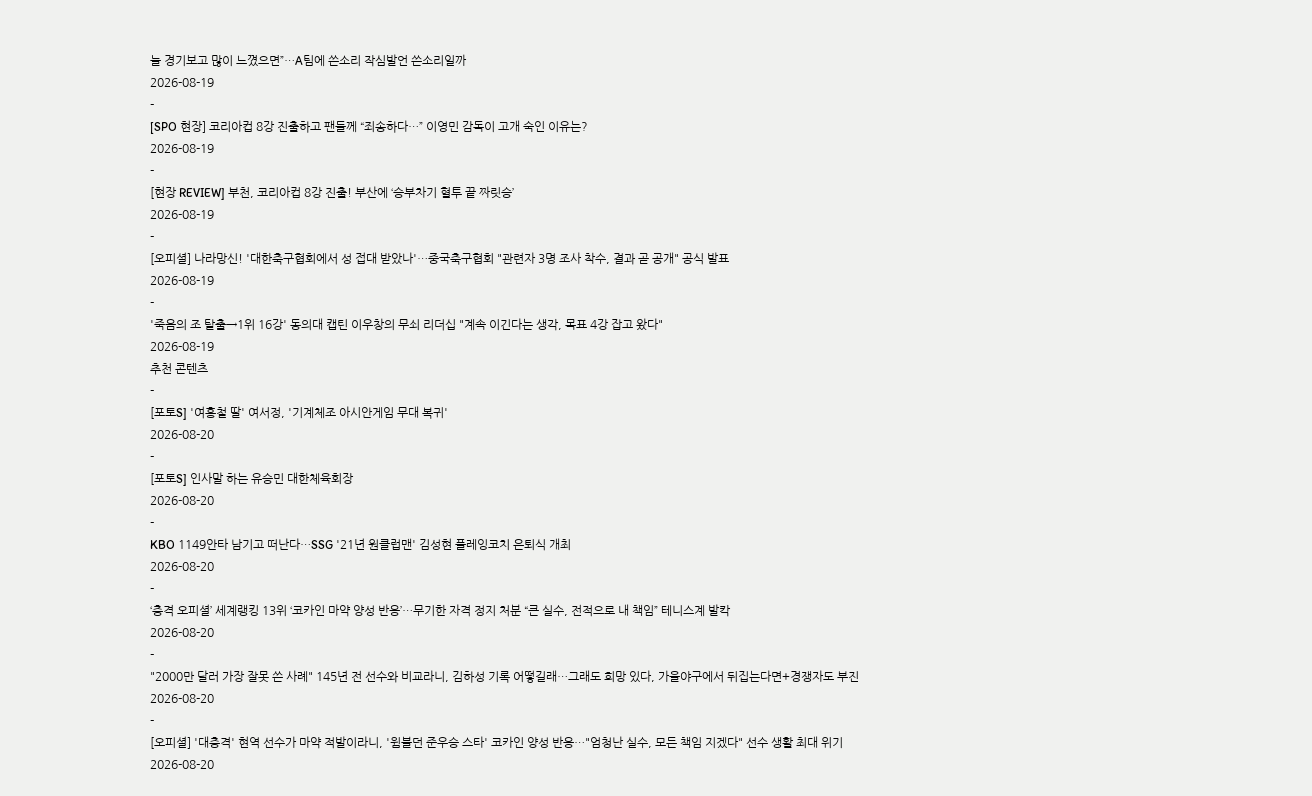늘 경기보고 많이 느꼈으면”…A팀에 쓴소리 작심발언 쓴소리일까
2026-08-19
-
[SPO 현장] 코리아컵 8강 진출하고 팬들께 “죄송하다…” 이영민 감독이 고개 숙인 이유는?
2026-08-19
-
[현장 REVIEW] 부천, 코리아컵 8강 진출! 부산에 ‘승부차기 혈투 끝 짜릿승’
2026-08-19
-
[오피셜] 나라망신! '대한축구협회에서 성 접대 받았나'…중국축구협회 "관련자 3명 조사 착수, 결과 곧 공개" 공식 발표
2026-08-19
-
'죽음의 조 탈출→1위 16강' 동의대 캡틴 이우창의 무쇠 리더십 "계속 이긴다는 생각, 목표 4강 잡고 왔다"
2026-08-19
추천 콘텐츠
-
[포토S] '여홍철 딸' 여서정, '기계체조 아시안게임 무대 복귀'
2026-08-20
-
[포토S] 인사말 하는 유승민 대한체육회장
2026-08-20
-
KBO 1149안타 남기고 떠난다…SSG '21년 원클럽맨' 김성현 플레잉코치 은퇴식 개최
2026-08-20
-
‘충격 오피셜’ 세계랭킹 13위 ‘코카인 마약 양성 반응’…무기한 자격 정지 처분 “큰 실수, 전적으로 내 책임” 테니스계 발칵
2026-08-20
-
"2000만 달러 가장 잘못 쓴 사례" 145년 전 선수와 비교라니, 김하성 기록 어떻길래…그래도 희망 있다, 가을야구에서 뒤집는다면+경쟁자도 부진
2026-08-20
-
[오피셜] '대충격' 현역 선수가 마약 적발이라니, '윔블던 준우승 스타' 코카인 양성 반응…"엄청난 실수, 모든 책임 지겠다" 선수 생활 최대 위기
2026-08-20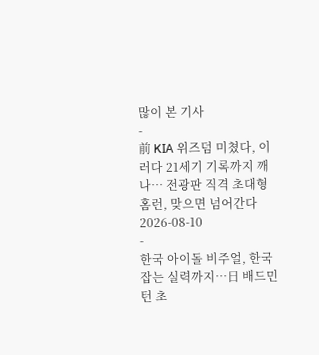많이 본 기사
-
前 KIA 위즈덤 미쳤다, 이러다 21세기 기록까지 깨나… 전광판 직격 초대형 홈런, 맞으면 넘어간다
2026-08-10
-
한국 아이돌 비주얼, 한국 잡는 실력까지…日 배드민턴 초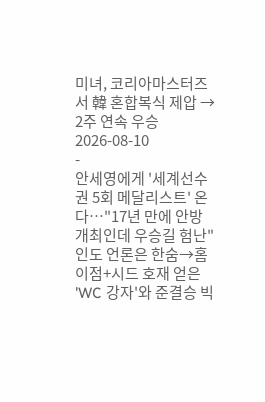미녀, 코리아마스터즈서 韓 혼합복식 제압 → 2주 연속 우승
2026-08-10
-
안세영에게 '세계선수권 5회 메달리스트' 온다…"17년 만에 안방 개최인데 우승길 험난" 인도 언론은 한숨→홈 이점+시드 호재 얻은 'WC 강자'와 준결승 빅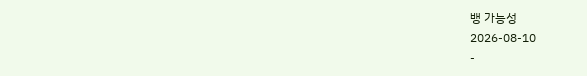뱅 가능성
2026-08-10
-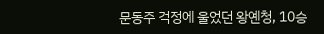문동주 걱정에 울었던 왕옌청, 10승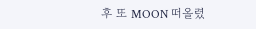후 또 MOON 떠올렸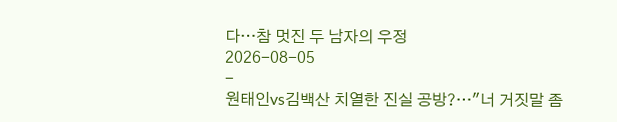다…참 멋진 두 남자의 우정
2026-08-05
-
원태인vs김백산 치열한 진실 공방?…"너 거짓말 좀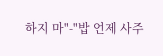하지 마"-"밥 언제 사주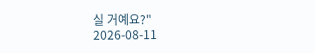실 거예요?"
2026-08-11